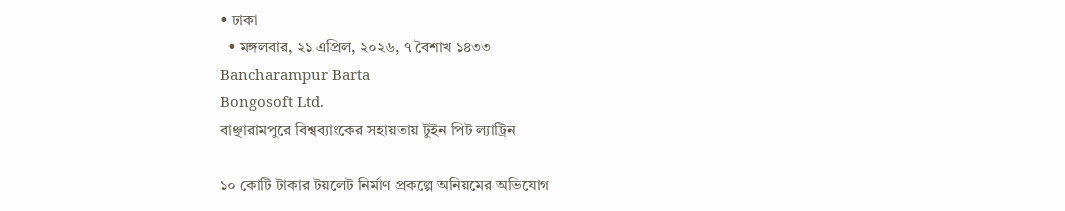• ঢাকা
  • মঙ্গলবার, ২১ এপ্রিল, ২০২৬, ৭ বৈশাখ ১৪৩৩
Bancharampur Barta
Bongosoft Ltd.
বাঞ্ছারামপুরে বিশ্বব্যাংকের সহায়তায় টুইন পিট ল্যাট্রিন

১০ কোটি টাকার টয়লেট নির্মাণ প্রকল্পে অনিয়মের অভিযোগ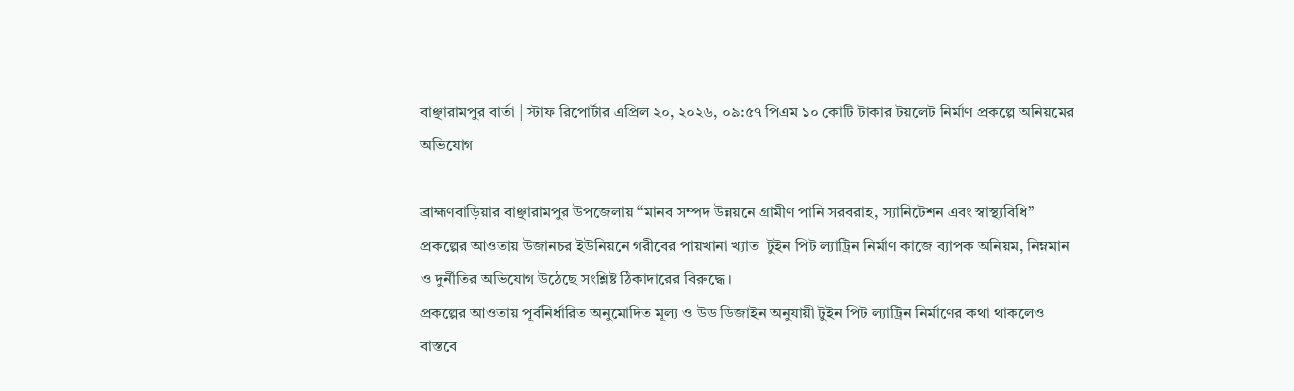বাঞ্ছারামপুর বার্তা | স্টাফ রিপোর্টার এপ্রিল ২০, ২০২৬, ০৯:৫৭ পিএম ১০ কোটি টাকার টয়লেট নির্মাণ প্রকল্পে অনিয়মের অভিযোগ

ব্রাহ্মণবাড়িয়ার বাঞ্ছারামপুর উপজেলায় “মানব সম্পদ উন্নয়নে গ্রামীণ পানি সরবরাহ, স্যানিটেশন এবং স্বাস্থ্যবিধি” প্রকল্পের আওতায় উজানচর ইউনিয়নে গরীবের পায়খানা খ্যাত  টুইন পিট ল্যাট্রিন নির্মাণ কাজে ব্যাপক অনিয়ম, নিম্নমান ও দুর্নীতির অভিযোগ উঠেছে সংশ্লিষ্ট ঠিকাদারের বিরুদ্ধে।
প্রকল্পের আওতায় পূর্বনির্ধারিত অনুমোদিত মূল্য ও উড ডিজাইন অনুযায়ী টুইন পিট ল্যাট্রিন নির্মাণের কথা থাকলেও বাস্তবে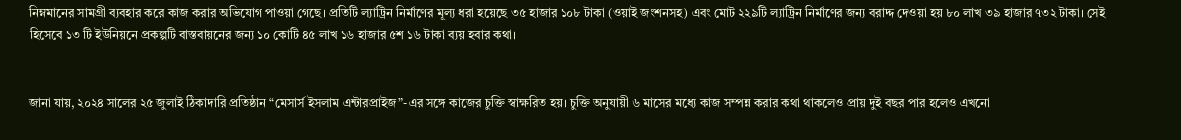নিম্নমানের সামগ্রী ব্যবহার করে কাজ করার অভিযোগ পাওয়া গেছে। প্রতিটি ল্যাট্রিন নির্মাণের মূল্য ধরা হয়েছে ৩৫ হাজার ১০৮ টাকা (ওয়াই জংশনসহ) এবং মোট ২২৯টি ল্যাট্রিন নির্মাণের জন্য বরাদ্দ দেওয়া হয় ৮০ লাখ ৩৯ হাজার ৭৩২ টাকা। সেই হিসেবে ১৩ টি ইউনিয়নে প্রকল্পটি বাস্তবায়নের জন্য ১০ কোটি ৪৫ লাখ ১৬ হাজার ৫শ ১৬ টাকা ব্যয় হবার কথা।


জানা যায়, ২০২৪ সালের ২৫ জুলাই ঠিকাদারি প্রতিষ্ঠান “মেসার্স ইসলাম এন্টারপ্রাইজ”-এর সঙ্গে কাজের চুক্তি স্বাক্ষরিত হয়। চুক্তি অনুযায়ী ৬ মাসের মধ্যে কাজ সম্পন্ন করার কথা থাকলেও প্রায় দুই বছর পার হলেও এখনো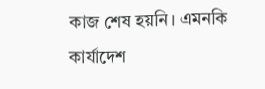কাজ শেষ হয়নি। এমনকি কার্যাদেশ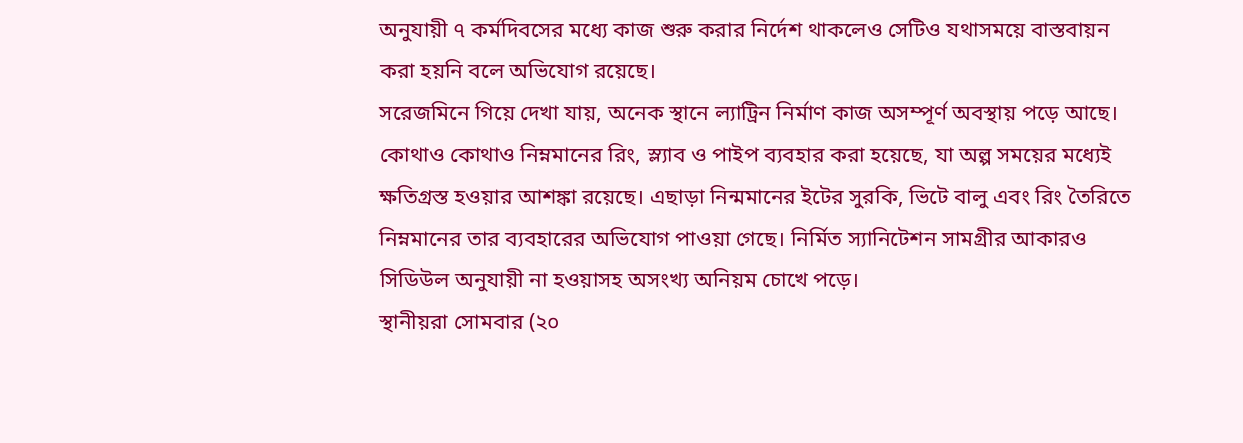অনুযায়ী ৭ কর্মদিবসের মধ্যে কাজ শুরু করার নির্দেশ থাকলেও সেটিও যথাসময়ে বাস্তবায়ন করা হয়নি বলে অভিযোগ রয়েছে।
সরেজমিনে গিয়ে দেখা যায়, অনেক স্থানে ল্যাট্রিন নির্মাণ কাজ অসম্পূর্ণ অবস্থায় পড়ে আছে। কোথাও কোথাও নিম্নমানের রিং, স্ল্যাব ও পাইপ ব্যবহার করা হয়েছে, যা অল্প সময়ের মধ্যেই ক্ষতিগ্রস্ত হওয়ার আশঙ্কা রয়েছে। এছাড়া নিন্মমানের ইটের সুরকি, ভিটে বালু এবং রিং তৈরিতে নিম্নমানের তার ব্যবহারের অভিযোগ পাওয়া গেছে। নির্মিত স্যানিটেশন সামগ্রীর আকারও সিডিউল অনুযায়ী না হওয়াসহ অসংখ্য অনিয়ম চোখে পড়ে।
স্থানীয়রা সোমবার (২০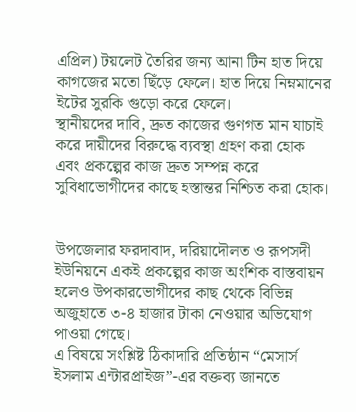এপ্রিল) টয়লেট তৈরির জন্য আনা টিন হাত দিয়ে কাগজের মতো ছিঁড়ে ফেলে। হাত দিয়ে নিম্নমানের ইটের সুরকি গুড়ো করে ফেলে।
স্থানীয়দের দাবি, দ্রুত কাজের গুণগত মান যাচাই করে দায়ীদের বিরুদ্ধে ব্যবস্থা গ্রহণ করা হোক এবং প্রকল্পের কাজ দ্রুত সম্পন্ন করে সুবিধাভোগীদের কাছে হস্তান্তর নিশ্চিত করা হোক।


উপজেলার ফরদাবাদ, দরিয়াদৌলত ও রূপসদী ইউনিয়নে একই প্রকল্পের কাজ অংশিক বাস্তবায়ন হলেও উপকারভোগীদের কাছ থেকে বিভিন্ন অজুহাতে ৩-৪ হাজার টাকা নেওয়ার অভিযোগ পাওয়া গেছে।
এ বিষয়ে সংশ্লিষ্ট ঠিকাদারি প্রতিষ্ঠান “মেসার্স ইসলাম এন্টারপ্রাইজ”-এর বক্তব্য জানতে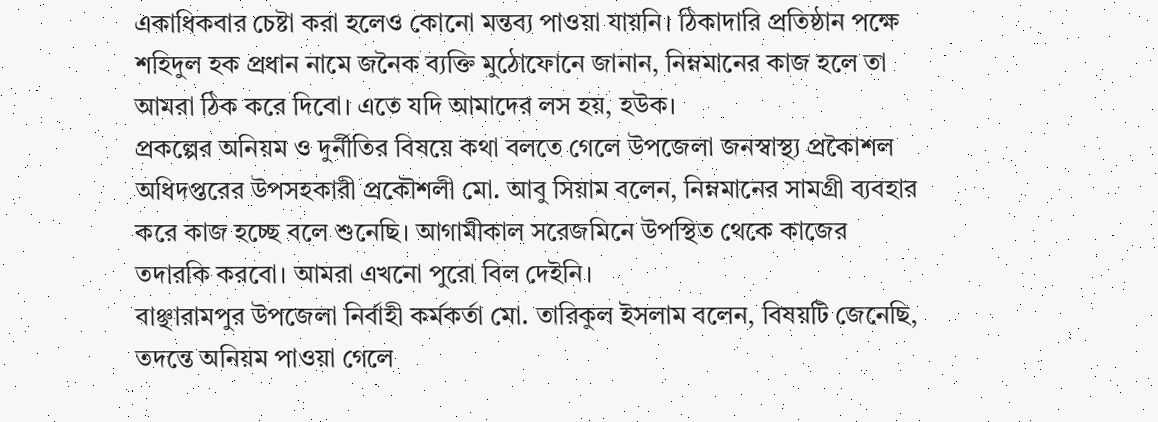একাধিকবার চেষ্টা করা হলেও কোনো মন্তব্য পাওয়া যায়নি। ঠিকাদারি প্রতিষ্ঠান পক্ষে শহিদুল হক প্রধান নামে জনৈক ব্যক্তি মুঠোফোনে জানান, নিম্নমানের কাজ হলে তা আমরা ঠিক করে দিবো। এতে যদি আমাদের লস হয়, হউক।
প্রকল্পের অনিয়ম ও দুর্নীতির বিষয়ে কথা বলতে গেলে উপজেলা জনস্বাস্থ্য প্রকৈাশল অধিদপ্তরের উপসহকারী প্রকৌশলী মো. আবু সিয়াম বলেন, নিম্নমানের সামগ্রী ব্যবহার করে কাজ হচ্ছে বলে শুনেছি। আগামীকাল সরেজমিনে উপস্থিত থেকে কাজের তদারকি করবো। আমরা এখনো পুরো বিল দেইনি।
বাঞ্ছারামপুর উপজেলা নির্বাহী কর্মকর্তা মো. তারিকুল ইসলাম বলেন, বিষয়টি জেনেছি, তদন্তে অনিয়ম পাওয়া গেলে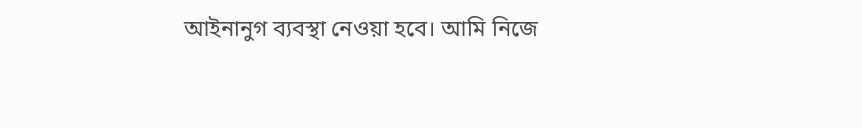আইনানুগ ব্যবস্থা নেওয়া হবে। আমি নিজে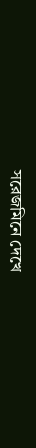সরেজমিনে দেখে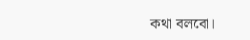কথা বলবো।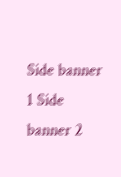Side banner 1 Side banner 2